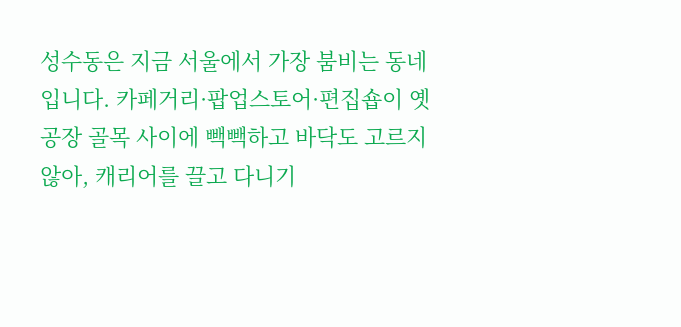성수동은 지금 서울에서 가장 붐비는 동네입니다. 카페거리·팝업스토어·편집숍이 옛 공장 골목 사이에 빽빽하고 바닥도 고르지 않아, 캐리어를 끌고 다니기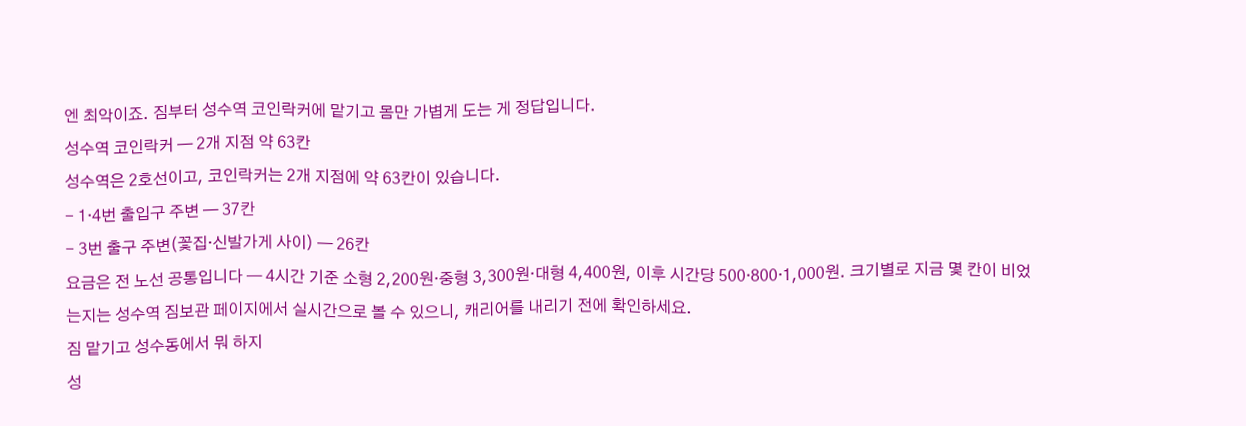엔 최악이죠. 짐부터 성수역 코인락커에 맡기고 몸만 가볍게 도는 게 정답입니다.
성수역 코인락커 — 2개 지점 약 63칸
성수역은 2호선이고, 코인락커는 2개 지점에 약 63칸이 있습니다.
- 1·4번 출입구 주변 — 37칸
- 3번 출구 주변(꽃집·신발가게 사이) — 26칸
요금은 전 노선 공통입니다 — 4시간 기준 소형 2,200원·중형 3,300원·대형 4,400원, 이후 시간당 500·800·1,000원. 크기별로 지금 몇 칸이 비었는지는 성수역 짐보관 페이지에서 실시간으로 볼 수 있으니, 캐리어를 내리기 전에 확인하세요.
짐 맡기고 성수동에서 뭐 하지
성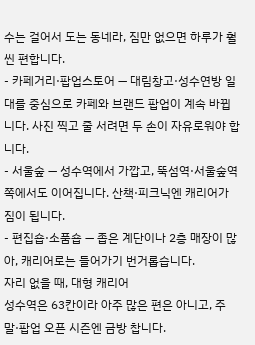수는 걸어서 도는 동네라, 짐만 없으면 하루가 훨씬 편합니다.
- 카페거리·팝업스토어 — 대림창고·성수연방 일대를 중심으로 카페와 브랜드 팝업이 계속 바뀝니다. 사진 찍고 줄 서려면 두 손이 자유로워야 합니다.
- 서울숲 — 성수역에서 가깝고, 뚝섬역·서울숲역 쪽에서도 이어집니다. 산책·피크닉엔 캐리어가 짐이 됩니다.
- 편집숍·소품숍 — 좁은 계단이나 2층 매장이 많아, 캐리어로는 들어가기 번거롭습니다.
자리 없을 때, 대형 캐리어
성수역은 63칸이라 아주 많은 편은 아니고, 주말·팝업 오픈 시즌엔 금방 찹니다.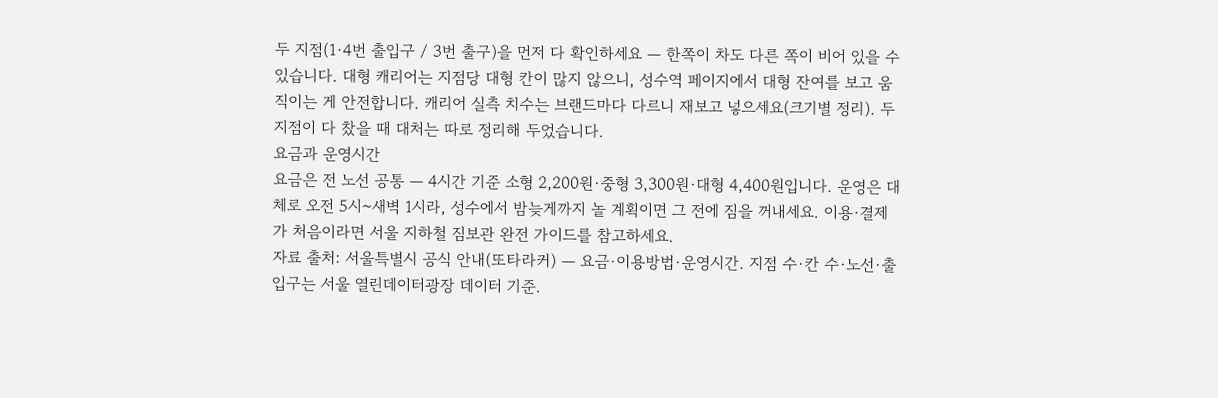두 지점(1·4번 출입구 / 3번 출구)을 먼저 다 확인하세요 — 한쪽이 차도 다른 쪽이 비어 있을 수 있습니다. 대형 캐리어는 지점당 대형 칸이 많지 않으니, 성수역 페이지에서 대형 잔여를 보고 움직이는 게 안전합니다. 캐리어 실측 치수는 브랜드마다 다르니 재보고 넣으세요(크기별 정리). 두 지점이 다 찼을 때 대처는 따로 정리해 두었습니다.
요금과 운영시간
요금은 전 노선 공통 — 4시간 기준 소형 2,200원·중형 3,300원·대형 4,400원입니다. 운영은 대체로 오전 5시~새벽 1시라, 성수에서 밤늦게까지 놀 계획이면 그 전에 짐을 꺼내세요. 이용·결제가 처음이라면 서울 지하철 짐보관 완전 가이드를 참고하세요.
자료 출처: 서울특별시 공식 안내(또타라커) — 요금·이용방법·운영시간. 지점 수·칸 수·노선·출입구는 서울 열린데이터광장 데이터 기준.